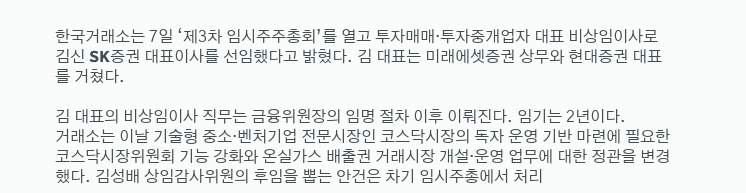한국거래소는 7일 ‘제3차 임시주주총회’를 열고 투자매매·투자중개업자 대표 비상임이사로 김신 SK증권 대표이사를 선임했다고 밝혔다. 김 대표는 미래에셋증권 상무와 현대증권 대표를 거쳤다.

김 대표의 비상임이사 직무는 금융위원장의 임명 절차 이후 이뤄진다. 임기는 2년이다.
거래소는 이날 기술형 중소·벤처기업 전문시장인 코스닥시장의 독자 운영 기반 마련에 필요한 코스닥시장위원회 기능 강화와 온실가스 배출권 거래시장 개설·운영 업무에 대한 정관을 변경했다. 김성배 상임감사위원의 후임을 뽑는 안건은 차기 임시주총에서 처리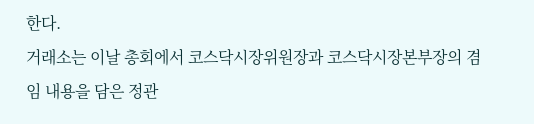한다.
거래소는 이날 총회에서 코스닥시장위원장과 코스닥시장본부장의 겸임 내용을 담은 정관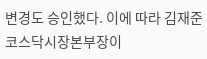변경도 승인했다. 이에 따라 김재준 코스닥시장본부장이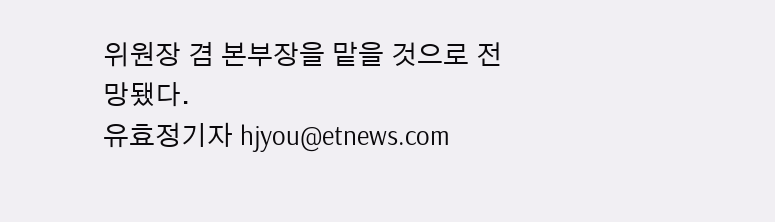위원장 겸 본부장을 맡을 것으로 전망됐다.
유효정기자 hjyou@etnews.com